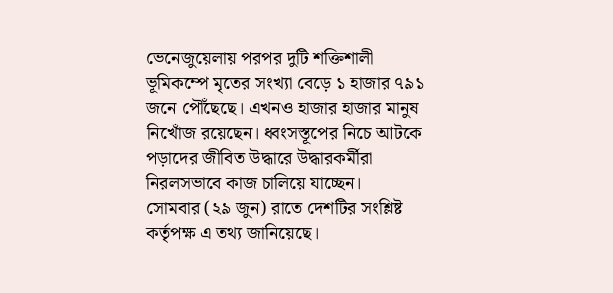ভেনেজুয়েলায় পরপর দুটি শক্তিশালী ভূমিকম্পে মৃতের সংখ্যা বেড়ে ১ হাজার ৭৯১ জনে পৌঁছেছে। এখনও হাজার হাজার মানুষ নিখোঁজ রয়েছেন। ধ্বংসস্তূপের নিচে আটকে পড়াদের জীবিত উদ্ধারে উদ্ধারকর্মীরা নিরলসভাবে কাজ চালিয়ে যাচ্ছেন।
সোমবার (২৯ জুন) রাতে দেশটির সংশ্লিষ্ট কর্তৃপক্ষ এ তথ্য জানিয়েছে।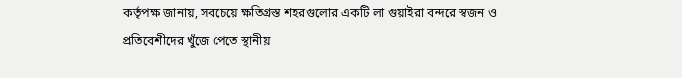কর্তৃপক্ষ জানায়, সবচেয়ে ক্ষতিগ্রস্ত শহরগুলোর একটি লা গুয়াইরা বন্দরে স্বজন ও প্রতিবেশীদের খুঁজে পেতে স্থানীয়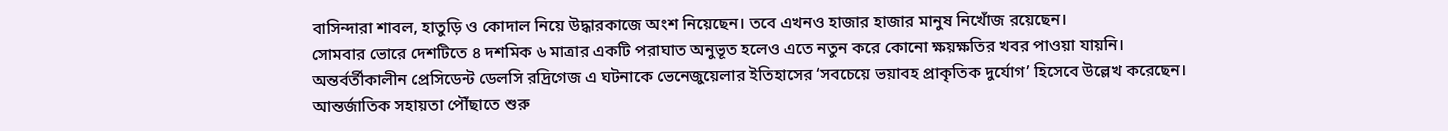বাসিন্দারা শাবল, হাতুড়ি ও কোদাল নিয়ে উদ্ধারকাজে অংশ নিয়েছেন। তবে এখনও হাজার হাজার মানুষ নিখোঁজ রয়েছেন।
সোমবার ভোরে দেশটিতে ৪ দশমিক ৬ মাত্রার একটি পরাঘাত অনুভূত হলেও এতে নতুন করে কোনো ক্ষয়ক্ষতির খবর পাওয়া যায়নি।
অন্তর্বর্তীকালীন প্রেসিডেন্ট ডেলসি রদ্রিগেজ এ ঘটনাকে ভেনেজুয়েলার ইতিহাসের ‘সবচেয়ে ভয়াবহ প্রাকৃতিক দুর্যোগ’ হিসেবে উল্লেখ করেছেন।
আন্তর্জাতিক সহায়তা পৌঁছাতে শুরু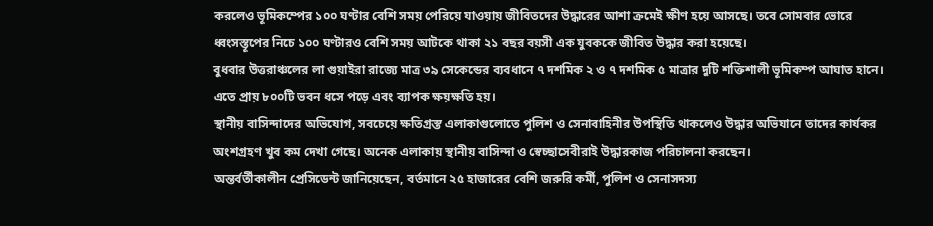করলেও ভূমিকম্পের ১০০ ঘণ্টার বেশি সময় পেরিয়ে যাওয়ায় জীবিতদের উদ্ধারের আশা ক্রমেই ক্ষীণ হয়ে আসছে। তবে সোমবার ভোরে ধ্বংসস্তূপের নিচে ১০০ ঘণ্টারও বেশি সময় আটকে থাকা ২১ বছর বয়সী এক যুবককে জীবিত উদ্ধার করা হয়েছে।
বুধবার উত্তরাঞ্চলের লা গুয়াইরা রাজ্যে মাত্র ৩৯ সেকেন্ডের ব্যবধানে ৭ দশমিক ২ ও ৭ দশমিক ৫ মাত্রার দুটি শক্তিশালী ভূমিকম্প আঘাত হানে। এতে প্রায় ৮০০টি ভবন ধসে পড়ে এবং ব্যাপক ক্ষয়ক্ষতি হয়।
স্থানীয় বাসিন্দাদের অভিযোগ, সবচেয়ে ক্ষতিগ্রস্ত এলাকাগুলোতে পুলিশ ও সেনাবাহিনীর উপস্থিতি থাকলেও উদ্ধার অভিযানে তাদের কার্যকর অংশগ্রহণ খুব কম দেখা গেছে। অনেক এলাকায় স্থানীয় বাসিন্দা ও স্বেচ্ছাসেবীরাই উদ্ধারকাজ পরিচালনা করছেন।
অন্তর্বর্তীকালীন প্রেসিডেন্ট জানিয়েছেন, বর্তমানে ২৫ হাজারের বেশি জরুরি কর্মী, পুলিশ ও সেনাসদস্য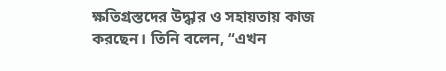ক্ষতিগ্রস্তদের উদ্ধার ও সহায়তায় কাজ করছেন। তিনি বলেন, “এখন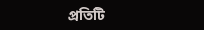প্রতিটি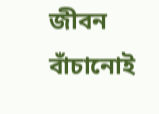জীবন বাঁচানোই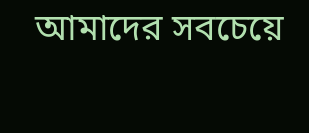আমাদের সবচেয়ে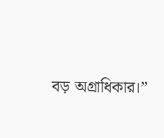বড় অগ্রাধিকার।”